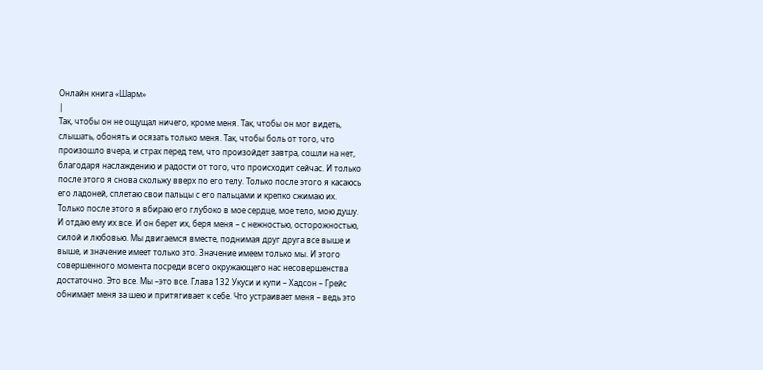Онлайн книга «Шарм»
|
Так, чтобы он не ощущал ничего, кроме меня. Так, чтобы он мог видеть, слышать, обонять и осязать только меня. Так, чтобы боль от того, что произошло вчера, и страх перед тем, что произойдет завтра, сошли на нет, благодаря наслаждению и радости от того, что происходит сейчас. И только после этого я снова скольжу вверх по его телу. Только после этого я касаюсь его ладоней, сплетаю свои пальцы с его пальцами и крепко сжимаю их. Только после этого я вбираю его глубоко в мое сердце, мое тело, мою душу. И отдаю ему их все. И он берет их, беря меня – с нежностью, осторожностью, силой и любовью. Мы двигаемся вместе, поднимая друг друга все выше и выше, и значение имеет только это. Значение имеем только мы. И этого совершенного момента посреди всего окружающего нас несовершенства достаточно. Это все. Мы –это все. Глава 132 Укуси и купи – Хадсон – Грейс обнимает меня за шею и притягивает к себе. Что устраивает меня – ведь это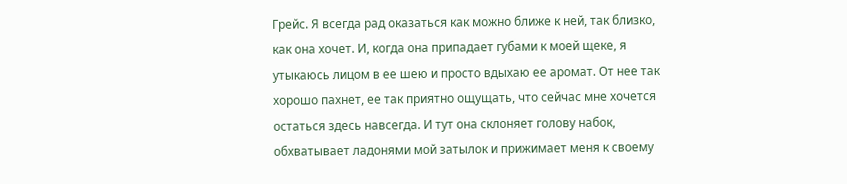Грейс. Я всегда рад оказаться как можно ближе к ней, так близко, как она хочет. И, когда она припадает губами к моей щеке, я утыкаюсь лицом в ее шею и просто вдыхаю ее аромат. От нее так хорошо пахнет, ее так приятно ощущать, что сейчас мне хочется остаться здесь навсегда. И тут она склоняет голову набок, обхватывает ладонями мой затылок и прижимает меня к своему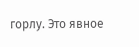горлу. Это явное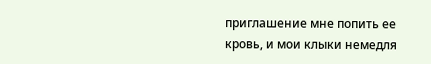приглашение мне попить ее кровь, и мои клыки немедля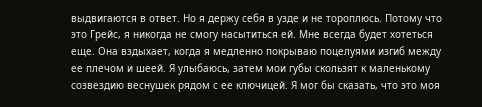выдвигаются в ответ. Но я держу себя в узде и не тороплюсь. Потому что это Грейс, я никогда не смогу насытиться ей. Мне всегда будет хотеться еще. Она вздыхает, когда я медленно покрываю поцелуями изгиб между ее плечом и шеей. Я улыбаюсь, затем мои губы скользят к маленькому созвездию веснушек рядом с ее ключицей. Я мог бы сказать, что это моя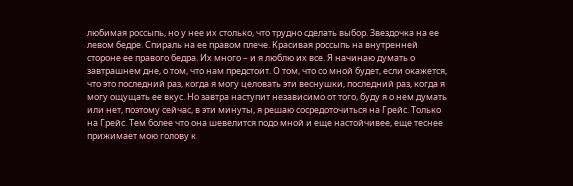любимая россыпь, но у нее их столько, что трудно сделать выбор. Звездочка на ее левом бедре. Спираль на ее правом плече. Красивая россыпь на внутренней стороне ее правого бедра. Их много – и я люблю их все. Я начинаю думать о завтрашнем дне, о том, что нам предстоит. О том, что со мной будет, если окажется, что это последний раз, когда я могу целовать эти веснушки, последний раз, когда я могу ощущать ее вкус. Но завтра наступит независимо от того, буду я о нем думать или нет, поэтому сейчас, в эти минуты, я решаю сосредоточиться на Грейс. Только на Грейс. Тем более что она шевелится подо мной и еще настойчивее, еще теснее прижимает мою голову к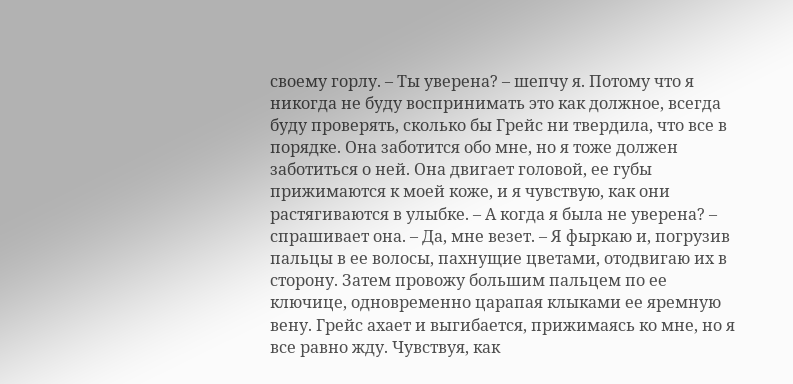своему горлу. – Ты уверена? – шепчу я. Потому что я никогда не буду воспринимать это как должное, всегда буду проверять, сколько бы Грейс ни твердила, что все в порядке. Она заботится обо мне, но я тоже должен заботиться о ней. Она двигает головой, ее губы прижимаются к моей коже, и я чувствую, как они растягиваются в улыбке. – А когда я была не уверена? – спрашивает она. – Да, мне везет. – Я фыркаю и, погрузив пальцы в ее волосы, пахнущие цветами, отодвигаю их в сторону. Затем провожу большим пальцем по ее ключице, одновременно царапая клыками ее яремную вену. Грейс ахает и выгибается, прижимаясь ко мне, но я все равно жду. Чувствуя, как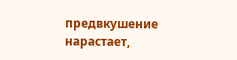предвкушение нарастает,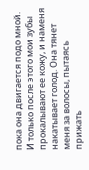пока она двигается подо мной. И только после этого мои зубы прокалывают ее кожу, и наменя накатывает голод. Она тянет меня за волосы, пытаясь прижать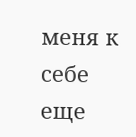меня к себе еще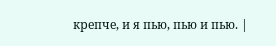крепче, и я пью, пью и пью. |